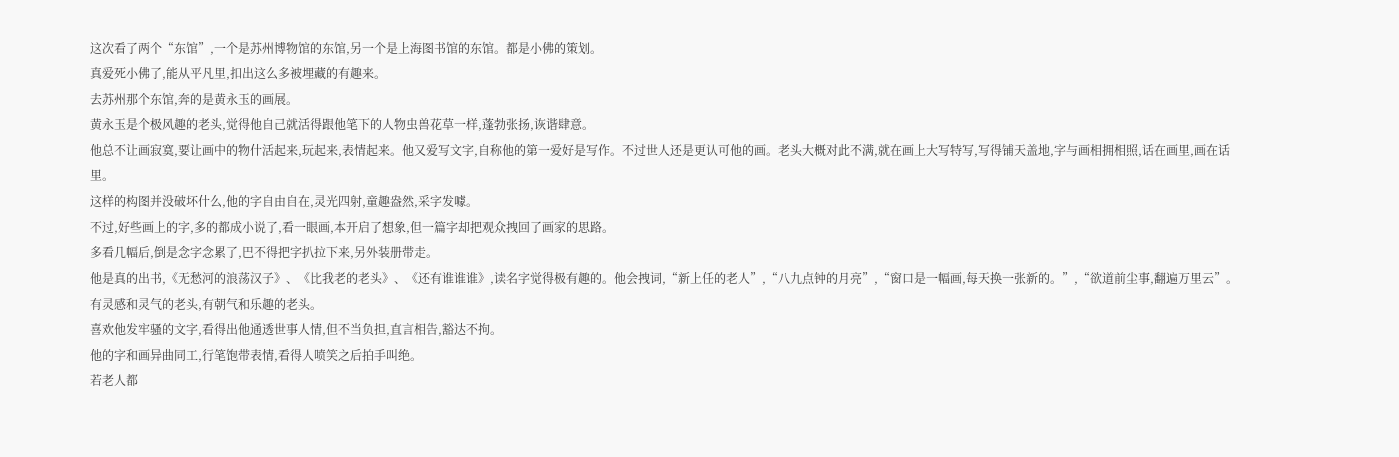这次看了两个“东馆”,一个是苏州博物馆的东馆,另一个是上海图书馆的东馆。都是小佛的策划。
真爱死小佛了,能从平凡里,扣出这么多被埋藏的有趣来。
去苏州那个东馆,奔的是黄永玉的画展。
黄永玉是个极风趣的老头,觉得他自己就活得跟他笔下的人物虫兽花草一样,蓬勃张扬,诙谐肆意。
他总不让画寂寞,要让画中的物什活起来,玩起来,表情起来。他又爱写文字,自称他的第一爱好是写作。不过世人还是更认可他的画。老头大概对此不满,就在画上大写特写,写得铺天盖地,字与画相拥相照,话在画里,画在话里。
这样的构图并没破坏什么,他的字自由自在,灵光四射,童趣盎然,采字发噱。
不过,好些画上的字,多的都成小说了,看一眼画,本开启了想象,但一篇字却把观众拽回了画家的思路。
多看几幅后,倒是念字念累了,巴不得把字扒拉下来,另外装册带走。
他是真的出书,《无愁河的浪荡汉子》、《比我老的老头》、《还有谁谁谁》,读名字觉得极有趣的。他会拽词,“新上任的老人”,“八九点钟的月亮”,“窗口是一幅画,每天换一张新的。”,“欲道前尘事,翻遍万里云”。
有灵感和灵气的老头,有朝气和乐趣的老头。
喜欢他发牢骚的文字,看得出他通透世事人情,但不当负担,直言相告,豁达不拘。
他的字和画异曲同工,行笔饱带表情,看得人喷笑之后拍手叫绝。
若老人都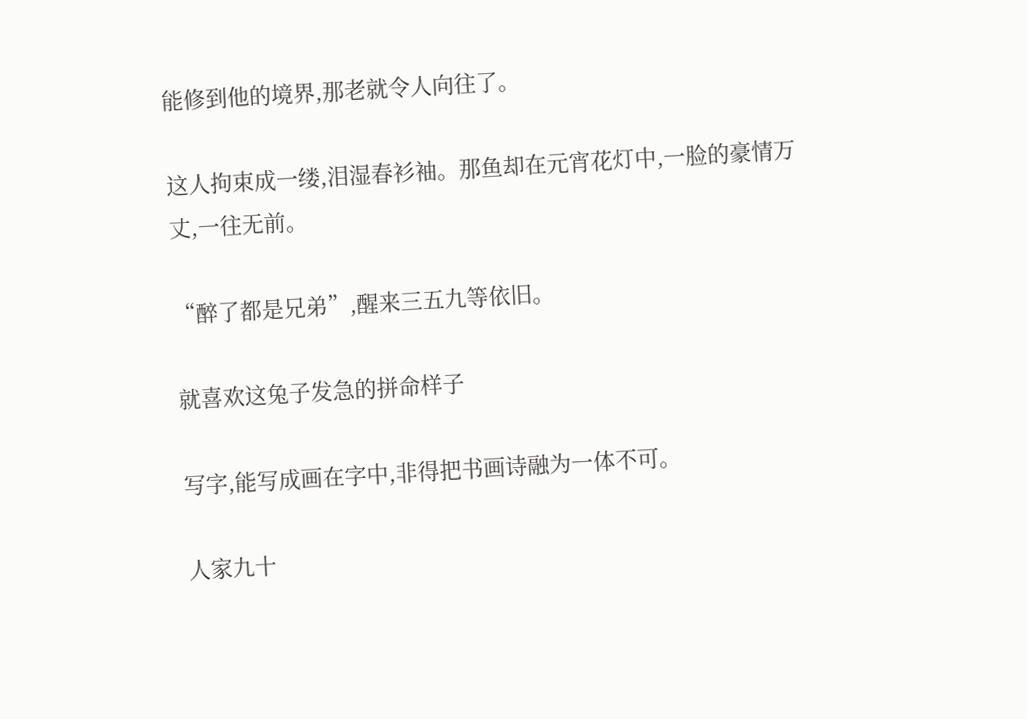能修到他的境界,那老就令人向往了。

这人拘束成一缕,泪湿春衫袖。那鱼却在元宵花灯中,一脸的豪情万丈,一往无前。

“醉了都是兄弟”,醒来三五九等依旧。

就喜欢这兔子发急的拼命样子

写字,能写成画在字中,非得把书画诗融为一体不可。

人家九十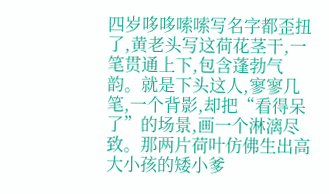四岁哆哆嗦嗦写名字都歪扭了,黄老头写这荷花茎干,一笔贯通上下,包含蓬勃气韵。就是下头这人,寥寥几笔,一个背影,却把“看得呆了”的场景,画一个淋漓尽致。那两片荷叶仿佛生出高大小孩的矮小爹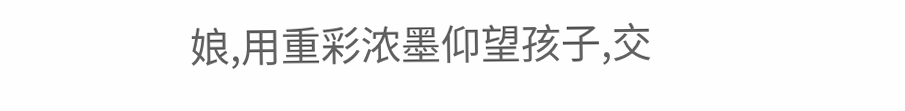娘,用重彩浓墨仰望孩子,交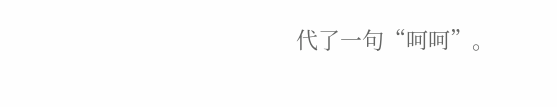代了一句“呵呵”。